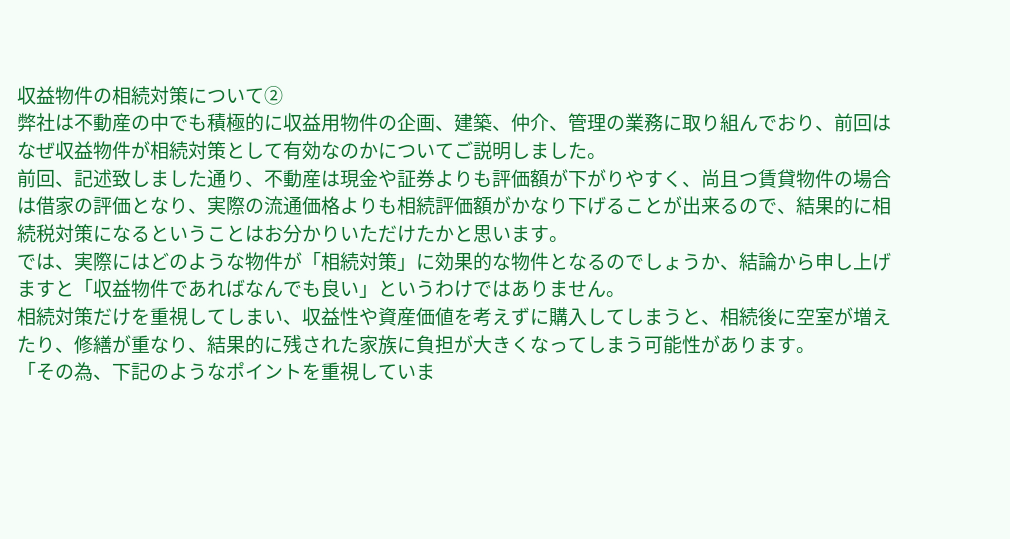収益物件の相続対策について②
弊社は不動産の中でも積極的に収益用物件の企画、建築、仲介、管理の業務に取り組んでおり、前回はなぜ収益物件が相続対策として有効なのかについてご説明しました。
前回、記述致しました通り、不動産は現金や証券よりも評価額が下がりやすく、尚且つ賃貸物件の場合は借家の評価となり、実際の流通価格よりも相続評価額がかなり下げることが出来るので、結果的に相続税対策になるということはお分かりいただけたかと思います。
では、実際にはどのような物件が「相続対策」に効果的な物件となるのでしょうか、結論から申し上げますと「収益物件であればなんでも良い」というわけではありません。
相続対策だけを重視してしまい、収益性や資産価値を考えずに購入してしまうと、相続後に空室が増えたり、修繕が重なり、結果的に残された家族に負担が大きくなってしまう可能性があります。
「その為、下記のようなポイントを重視していま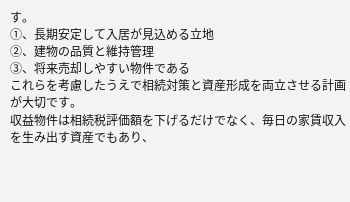す。
①、長期安定して入居が見込める立地
②、建物の品質と維持管理
③、将来売却しやすい物件である
これらを考慮したうえで相続対策と資産形成を両立させる計画が大切です。
収益物件は相続税評価額を下げるだけでなく、毎日の家賃収入を生み出す資産でもあり、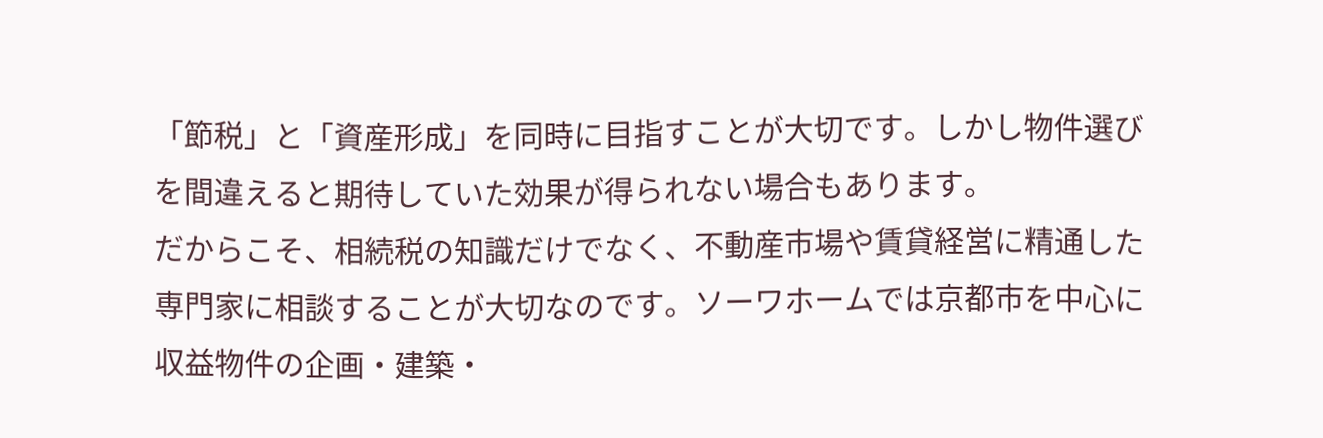「節税」と「資産形成」を同時に目指すことが大切です。しかし物件選びを間違えると期待していた効果が得られない場合もあります。
だからこそ、相続税の知識だけでなく、不動産市場や賃貸経営に精通した専門家に相談することが大切なのです。ソーワホームでは京都市を中心に収益物件の企画・建築・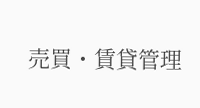売買・賃貸管理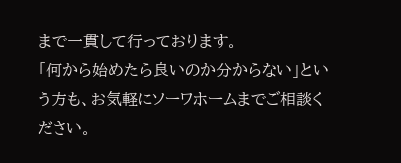まで一貫して行っております。
「何から始めたら良いのか分からない」という方も、お気軽にソーワホームまでご相談ください。